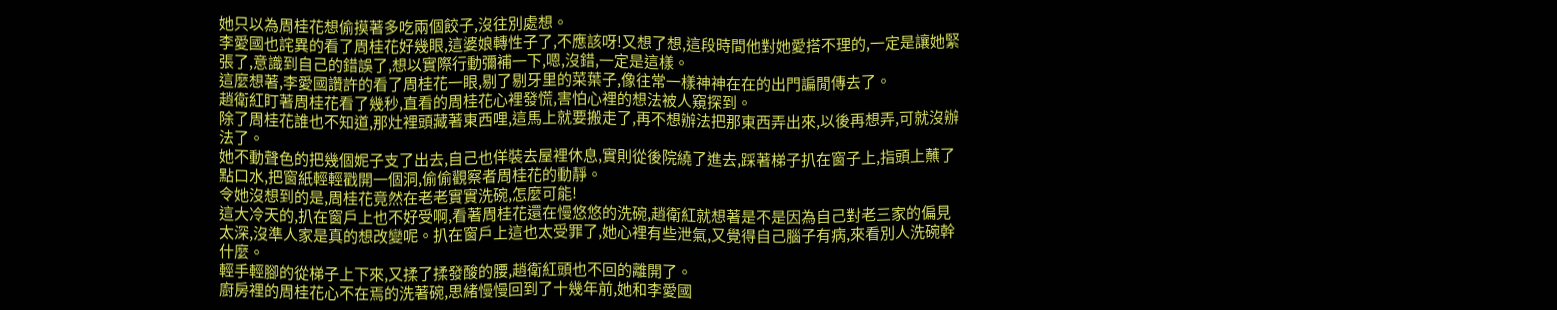她只以為周桂花想偷摸著多吃兩個餃子,沒往別處想。
李愛國也詫異的看了周桂花好幾眼,這婆娘轉性子了,不應該呀!又想了想,這段時間他對她愛搭不理的,一定是讓她緊張了,意識到自己的錯誤了,想以實際行動彌補一下,嗯,沒錯,一定是這樣。
這麼想著,李愛國讚許的看了周桂花一眼,剔了剔牙里的菜葉子,像往常一樣神神在在的出門諞閒傳去了。
趙衛紅盯著周桂花看了幾秒,直看的周桂花心裡發慌,害怕心裡的想法被人窺探到。
除了周桂花誰也不知道,那灶裡頭藏著東西哩,這馬上就要搬走了,再不想辦法把那東西弄出來,以後再想弄,可就沒辦法了。
她不動聲色的把幾個妮子支了出去,自己也佯裝去屋裡休息,實則從後院繞了進去,踩著梯子扒在窗子上,指頭上蘸了點口水,把窗紙輕輕戳開一個洞,偷偷觀察者周桂花的動靜。
令她沒想到的是,周桂花竟然在老老實實洗碗,怎麼可能!
這大冷天的,扒在窗戶上也不好受啊,看著周桂花還在慢悠悠的洗碗,趙衛紅就想著是不是因為自己對老三家的偏見太深,沒準人家是真的想改變呢。扒在窗戶上這也太受罪了,她心裡有些泄氣,又覺得自己腦子有病,來看別人洗碗幹什麼。
輕手輕腳的從梯子上下來,又揉了揉發酸的腰,趙衛紅頭也不回的離開了。
廚房裡的周桂花心不在焉的洗著碗,思緒慢慢回到了十幾年前,她和李愛國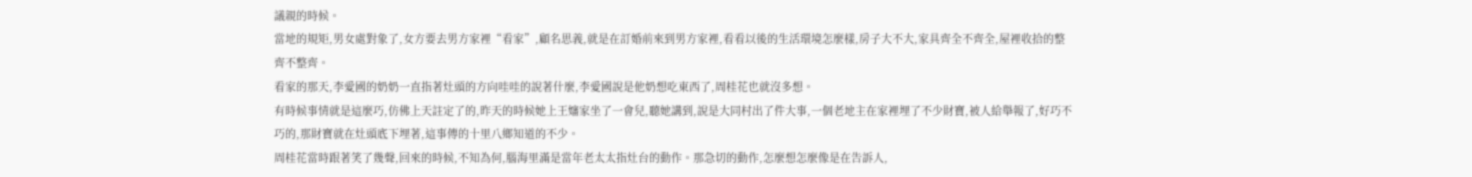議親的時候。
當地的規矩,男女處對象了,女方要去男方家裡“看家”,顧名思義,就是在訂婚前來到男方家裡,看看以後的生活環境怎麼樣,房子大不大,家具齊全不齊全,屋裡收拾的整齊不整齊。
看家的那天,李愛國的奶奶一直指著灶頭的方向哇哇的說著什麼,李愛國說是他奶想吃東西了,周桂花也就沒多想。
有時候事情就是這麼巧,仿佛上天註定了的,昨天的時候她上王嬸家坐了一會兒,聽她講到,說是大同村出了件大事,一個老地主在家裡埋了不少財寶,被人給舉報了,好巧不巧的,那財寶就在灶頭底下埋著,這事傳的十里八鄉知道的不少。
周桂花當時跟著笑了幾聲,回來的時候,不知為何,腦海里滿是當年老太太指灶台的動作。那急切的動作,怎麼想怎麼像是在告訴人,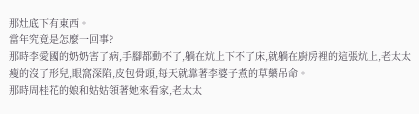那灶底下有東西。
當年究竟是怎麼一回事?
那時李愛國的奶奶害了病,手腳都動不了,躺在炕上下不了床,就躺在廚房裡的這張炕上,老太太瘦的沒了形兒,眼窩深陷,皮包骨頭,每天就靠著李婆子煮的草藥吊命。
那時周桂花的娘和姑姑領著她來看家,老太太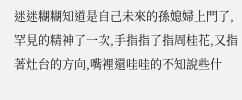迷迷糊糊知道是自己未來的孫媳婦上門了,罕見的精神了一次,手指指了指周桂花,又指著灶台的方向,嘴裡還哇哇的不知說些什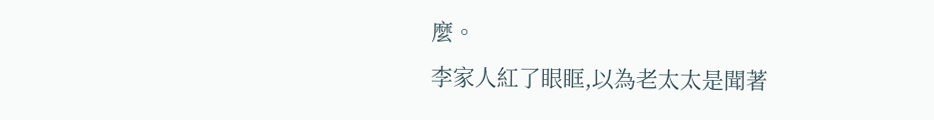麼。
李家人紅了眼眶,以為老太太是聞著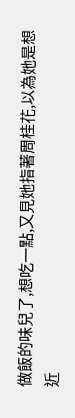做飯的味兒了,想吃一點,又見她指著周桂花,以為她是想近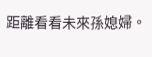距離看看未來孫媳婦。